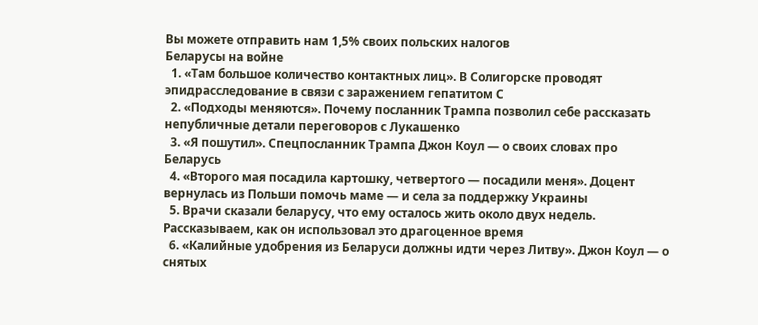Вы можете отправить нам 1,5% своих польских налогов
Беларусы на войне
  1. «Там большое количество контактных лиц». В Солигорске проводят эпидрасследование в связи с заражением гепатитом С
  2. «Подходы меняются». Почему посланник Трампа позволил себе рассказать непубличные детали переговоров с Лукашенко
  3. «Я пошутил». Спецпосланник Трампа Джон Коул — о своих словах про Беларусь
  4. «Второго мая посадила картошку, четвертого — посадили меня». Доцент вернулась из Польши помочь маме — и села за поддержку Украины
  5. Врачи сказали беларусу, что ему осталось жить около двух недель. Рассказываем, как он использовал это драгоценное время
  6. «Калийные удобрения из Беларуси должны идти через Литву». Джон Коул — о снятых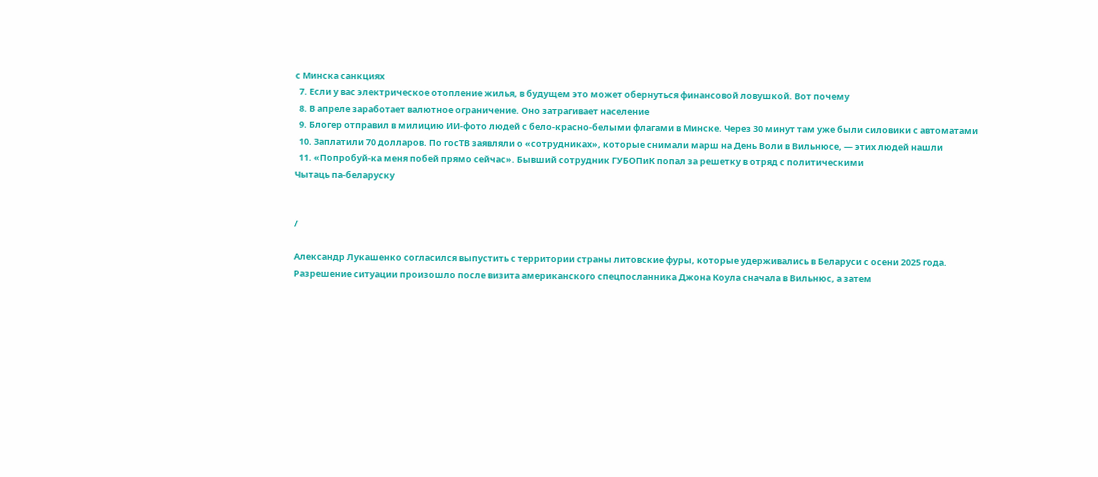с Минска санкциях
  7. Если у вас электрическое отопление жилья, в будущем это может обернуться финансовой ловушкой. Вот почему
  8. В апреле заработает валютное ограничение. Оно затрагивает население
  9. Блогер отправил в милицию ИИ-фото людей с бело-красно-белыми флагами в Минске. Через 30 минут там уже были силовики с автоматами
  10. Заплатили 70 долларов. По госТВ заявляли о «сотрудниках», которые снимали марш на День Воли в Вильнюсе, — этих людей нашли
  11. «Попробуй-ка меня побей прямо сейчас». Бывший сотрудник ГУБОПиК попал за решетку в отряд с политическими
Чытаць па-беларуску


/

Александр Лукашенко согласился выпустить с территории страны литовские фуры, которые удерживались в Беларуси с осени 2025 года. Разрешение ситуации произошло после визита американского спецпосланника Джона Коула сначала в Вильнюс, а затем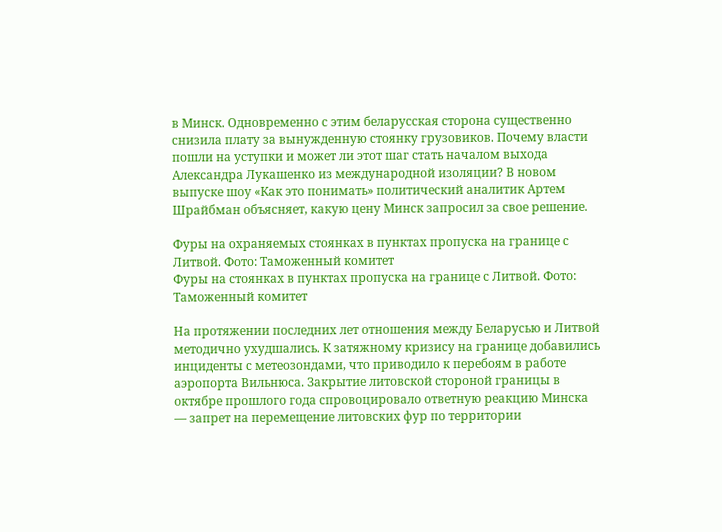в Минск. Одновременно с этим беларусская сторона существенно снизила плату за вынужденную стоянку грузовиков. Почему власти пошли на уступки и может ли этот шаг стать началом выхода Александра Лукашенко из международной изоляции? В новом выпуске шоу «Как это понимать» политический аналитик Артем Шрайбман объясняет, какую цену Минск запросил за свое решение.

Фуры на охраняемых стоянках в пунктах пропуска на границе с Литвой. Фото: Таможенный комитет
Фуры на стоянках в пунктах пропуска на границе с Литвой. Фото: Таможенный комитет

На протяжении последних лет отношения между Беларусью и Литвой методично ухудшались. К затяжному кризису на границе добавились инциденты с метеозондами, что приводило к перебоям в работе аэропорта Вильнюса. Закрытие литовской стороной границы в октябре прошлого года спровоцировало ответную реакцию Минска — запрет на перемещение литовских фур по территории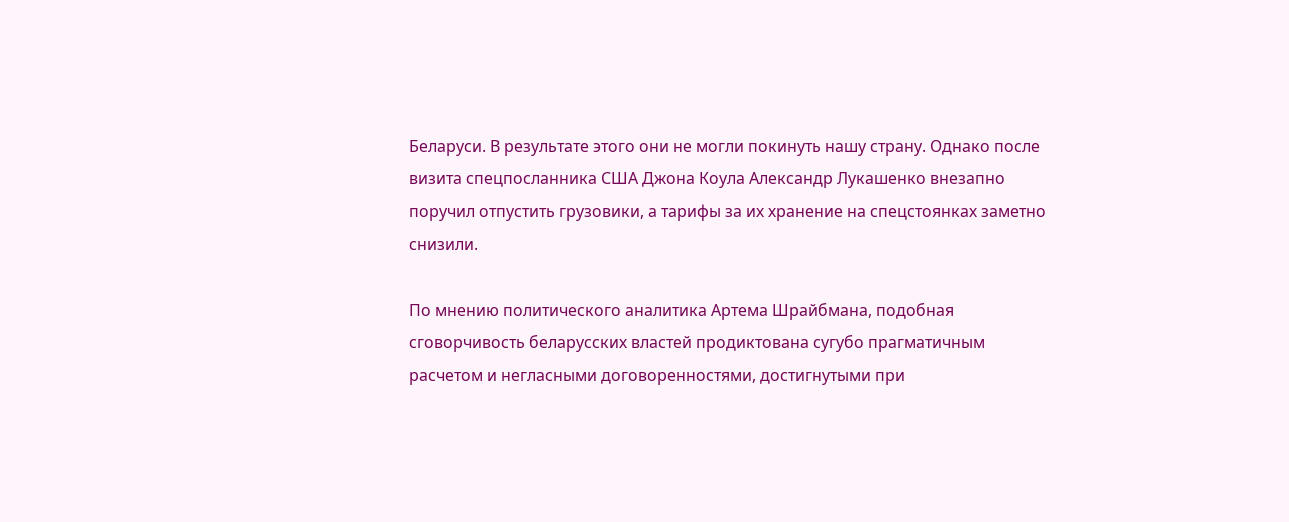Беларуси. В результате этого они не могли покинуть нашу страну. Однако после визита спецпосланника США Джона Коула Александр Лукашенко внезапно поручил отпустить грузовики, а тарифы за их хранение на спецстоянках заметно снизили.

По мнению политического аналитика Артема Шрайбмана, подобная сговорчивость беларусских властей продиктована сугубо прагматичным расчетом и негласными договоренностями, достигнутыми при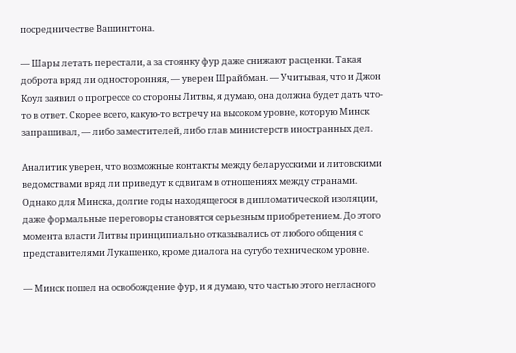посредничестве Вашингтона.

— Шары летать перестали, а за стоянку фур даже снижают расценки. Такая доброта вряд ли односторонняя, — уверен Шрайбман. — Учитывая, что и Джон Коул заявил о прогрессе со стороны Литвы, я думаю, она должна будет дать что-то в ответ. Скорее всего, какую-то встречу на высоком уровне, которую Минск запрашивал, — либо заместителей, либо глав министерств иностранных дел.

Аналитик уверен, что возможные контакты между беларусскими и литовскими ведомствами вряд ли приведут к сдвигам в отношениях между странами. Однако для Минска, долгие годы находящегося в дипломатической изоляции, даже формальные переговоры становятся серьезным приобретением. До этого момента власти Литвы принципиально отказывались от любого общения с представителями Лукашенко, кроме диалога на сугубо техническом уровне.

— Минск пошел на освобождение фур, и я думаю, что частью этого негласного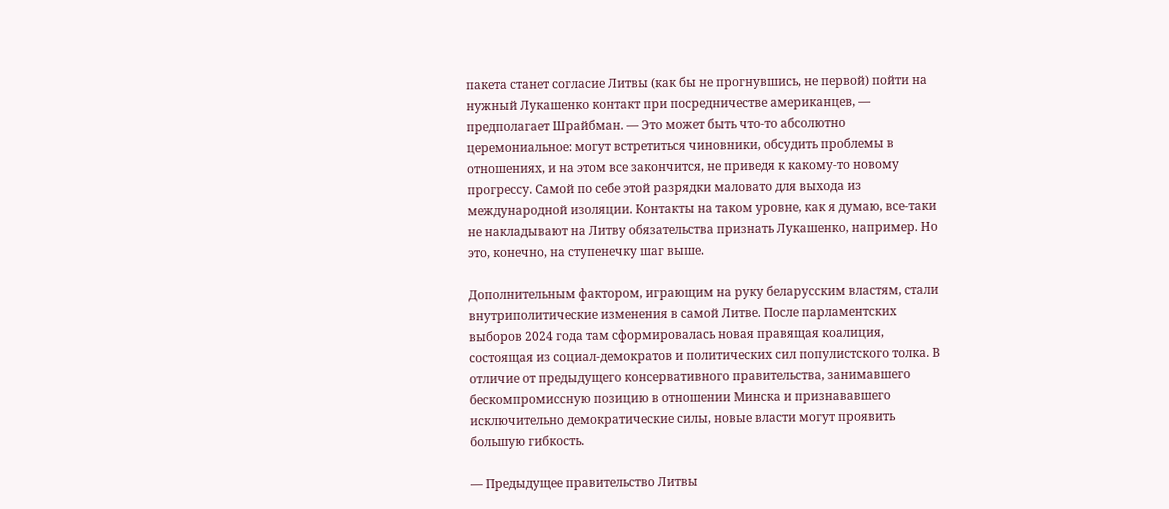пакета станет согласие Литвы (как бы не прогнувшись, не первой) пойти на нужный Лукашенко контакт при посредничестве американцев, — предполагает Шрайбман. — Это может быть что-то абсолютно церемониальное: могут встретиться чиновники, обсудить проблемы в отношениях, и на этом все закончится, не приведя к какому-то новому прогрессу. Самой по себе этой разрядки маловато для выхода из международной изоляции. Контакты на таком уровне, как я думаю, все-таки не накладывают на Литву обязательства признать Лукашенко, например. Но это, конечно, на ступенечку шаг выше.

Дополнительным фактором, играющим на руку беларусским властям, стали внутриполитические изменения в самой Литве. После парламентских выборов 2024 года там сформировалась новая правящая коалиция, состоящая из социал-демократов и политических сил популистского толка. В отличие от предыдущего консервативного правительства, занимавшего бескомпромиссную позицию в отношении Минска и признававшего исключительно демократические силы, новые власти могут проявить большую гибкость.

— Предыдущее правительство Литвы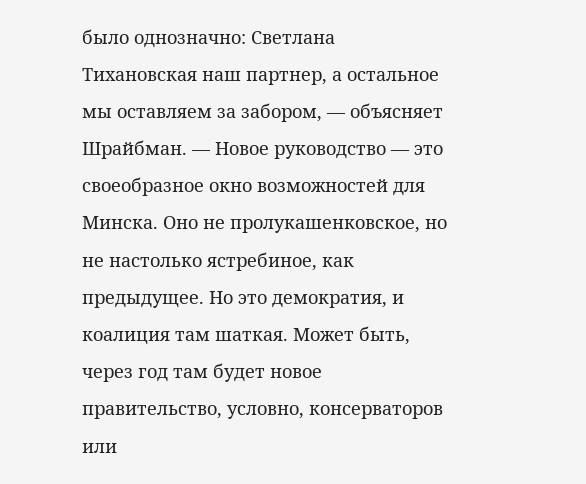было однозначно: Светлана Тихановская наш партнер, а остальное мы оставляем за забором, — объясняет Шрайбман. — Новое руководство — это своеобразное окно возможностей для Минска. Оно не пролукашенковское, но не настолько ястребиное, как предыдущее. Но это демократия, и коалиция там шаткая. Может быть, через год там будет новое правительство, условно, консерваторов или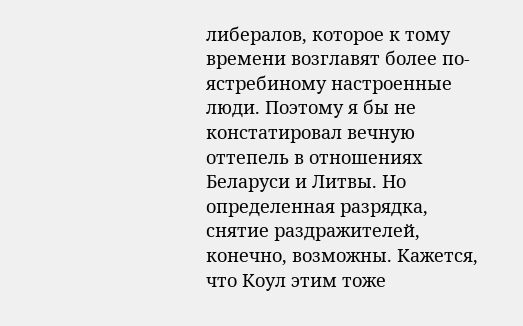либералов, которое к тому времени возглавят более по-ястребиному настроенные люди. Поэтому я бы не констатировал вечную оттепель в отношениях Беларуси и Литвы. Но определенная разрядка, снятие раздражителей, конечно, возможны. Кажется, что Коул этим тоже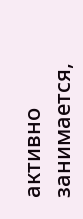активно занимается,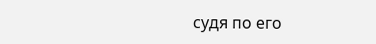судя по его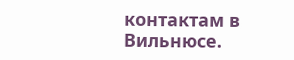контактам в Вильнюсе.